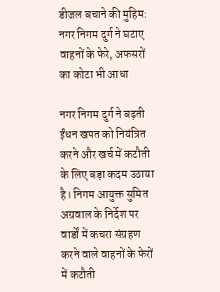डीजल बचाने की मुहिम: नगर निगम दुर्ग ने घटाए वाहनों के फेरे, अफसरों का कोटा भी आधा

नगर निगम दुर्ग ने बढ़ती ईंधन खपत को नियंत्रित करने और खर्च में कटौती के लिए बड़ा कदम उठाया है। निगम आयुक्त सुमित अग्रवाल के निर्देश पर वार्डों में कचरा संग्रहण करने वाले वाहनों के फेरों में कटौती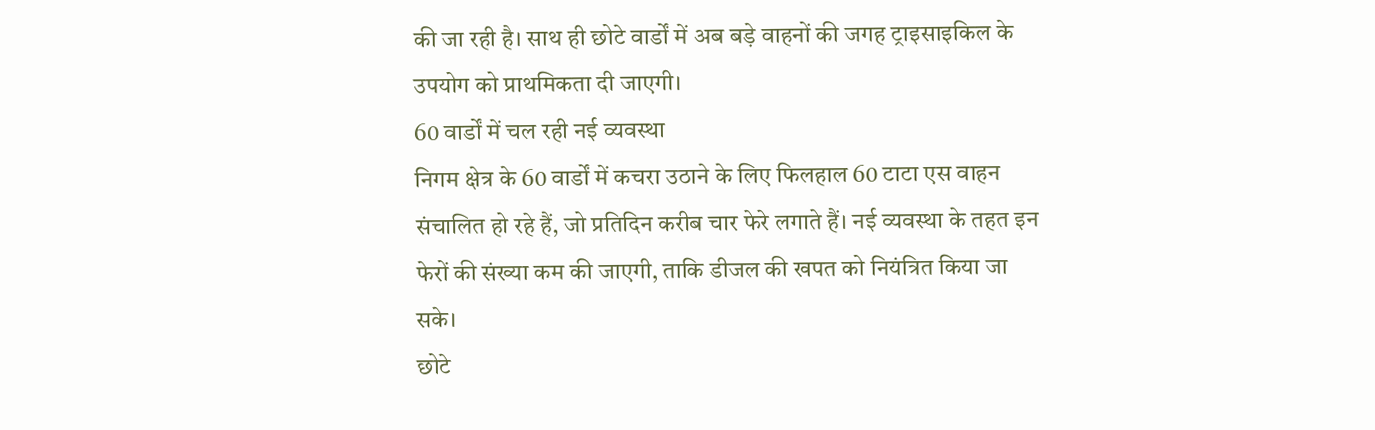की जा रही है। साथ ही छोटे वार्डों में अब बड़े वाहनों की जगह ट्राइसाइकिल के उपयोग को प्राथमिकता दी जाएगी।
60 वार्डों में चल रही नई व्यवस्था
निगम क्षेत्र के 60 वार्डों में कचरा उठाने के लिए फिलहाल 60 टाटा एस वाहन संचालित हो रहे हैं, जो प्रतिदिन करीब चार फेरे लगाते हैं। नई व्यवस्था के तहत इन फेरों की संख्या कम की जाएगी, ताकि डीजल की खपत को नियंत्रित किया जा सके।
छोटे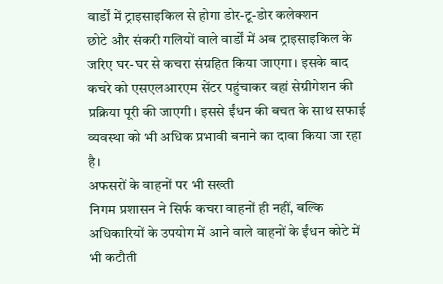वार्डों में ट्राइसाइकिल से होगा डोर-टू-डोर कलेक्शन
छोटे और संकरी गलियों वाले वार्डों में अब ट्राइसाइकिल के जरिए घर-घर से कचरा संग्रहित किया जाएगा। इसके बाद कचरे को एसएलआरएम सेंटर पहुंचाकर वहां सेग्रीगेशन की प्रक्रिया पूरी की जाएगी। इससे ईंधन की बचत के साथ सफाई व्यवस्था को भी अधिक प्रभावी बनाने का दावा किया जा रहा है।
अफसरों के वाहनों पर भी सख्ती
निगम प्रशासन ने सिर्फ कचरा वाहनों ही नहीं, बल्कि अधिकारियों के उपयोग में आने वाले वाहनों के ईंधन कोटे में भी कटौती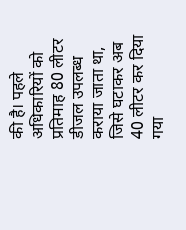की है। पहले अधिकारियों को प्रतिमाह 80 लीटर डीजल उपलब्ध कराया जाता था, जिसे घटाकर अब 40 लीटर कर दिया गया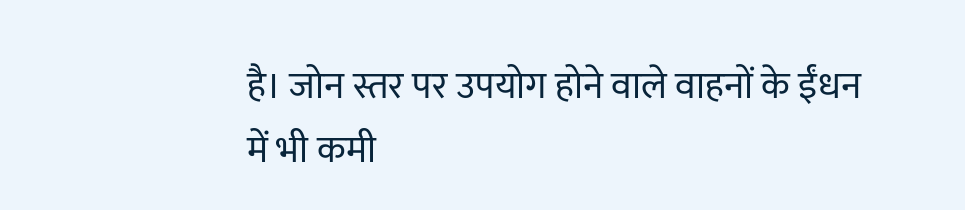है। जोन स्तर पर उपयोग होने वाले वाहनों के ईंधन में भी कमी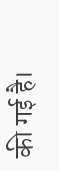की गई है।